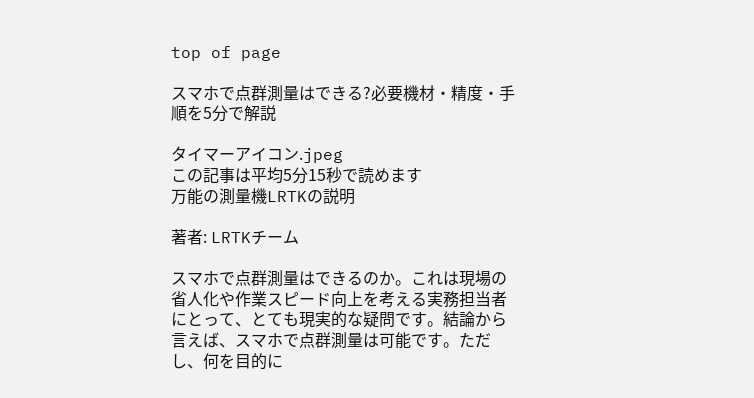top of page

スマホで点群測量はできる?必要機材・精度・手順を5分で解説

タイマーアイコン.jpeg
この記事は平均5分15秒で読めます
万能の測量機LRTKの説明

著者: LRTKチーム

スマホで点群測量はできるのか。これは現場の省人化や作業スピード向上を考える実務担当者にとって、とても現実的な疑問です。結論から言えば、スマホで点群測量は可能です。ただし、何を目的に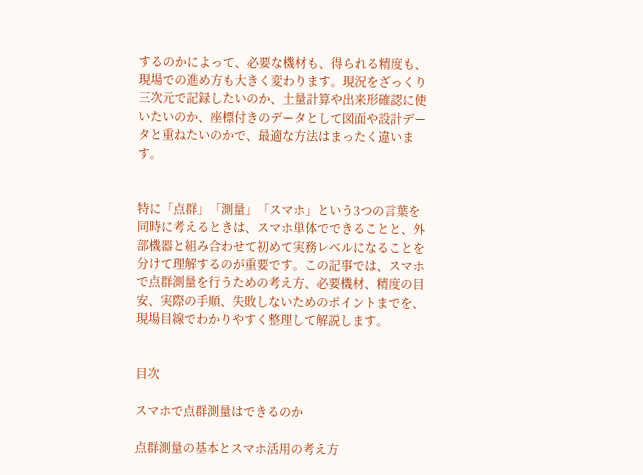するのかによって、必要な機材も、得られる精度も、現場での進め方も大きく変わります。現況をざっくり三次元で記録したいのか、土量計算や出来形確認に使いたいのか、座標付きのデータとして図面や設計データと重ねたいのかで、最適な方法はまったく違います。


特に「点群」「測量」「スマホ」という3つの言葉を同時に考えるときは、スマホ単体でできることと、外部機器と組み合わせて初めて実務レベルになることを分けて理解するのが重要です。この記事では、スマホで点群測量を行うための考え方、必要機材、精度の目安、実際の手順、失敗しないためのポイントまでを、現場目線でわかりやすく整理して解説します。


目次

スマホで点群測量はできるのか

点群測量の基本とスマホ活用の考え方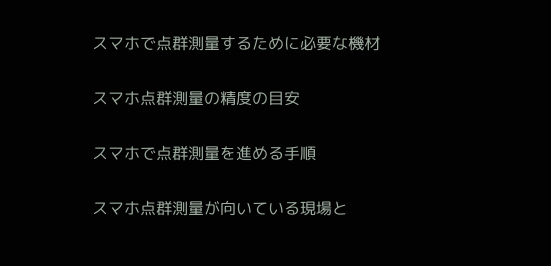スマホで点群測量するために必要な機材

スマホ点群測量の精度の目安

スマホで点群測量を進める手順

スマホ点群測量が向いている現場と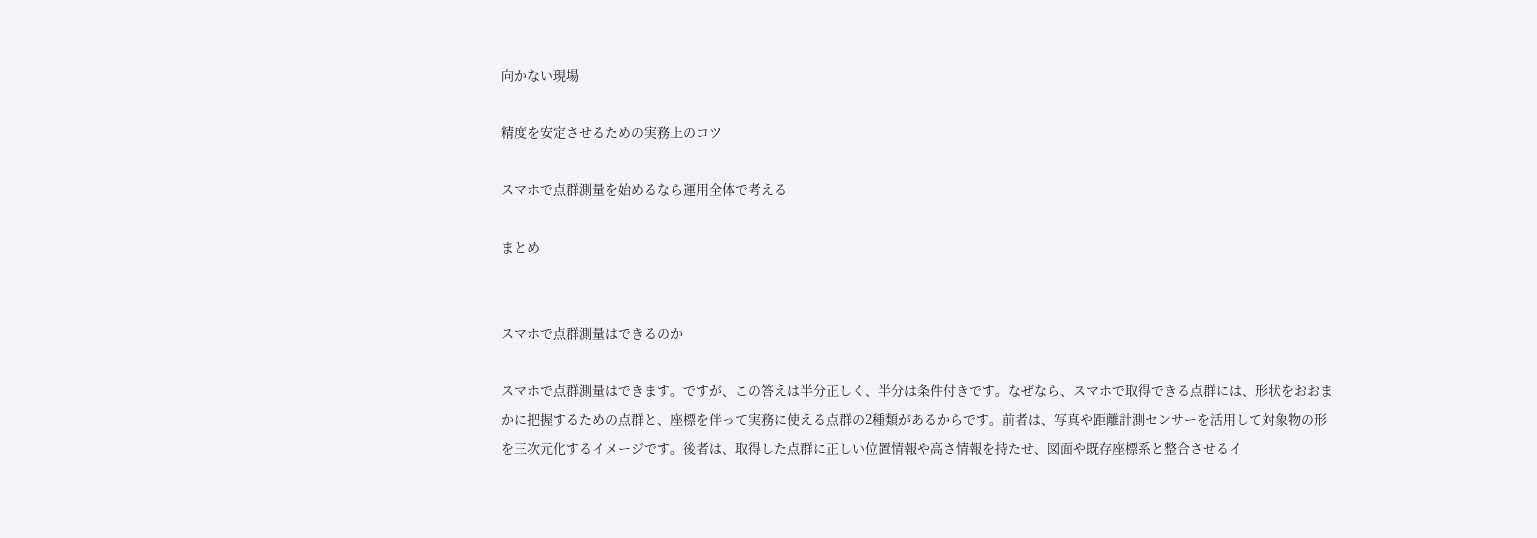向かない現場

精度を安定させるための実務上のコツ

スマホで点群測量を始めるなら運用全体で考える

まとめ


スマホで点群測量はできるのか

スマホで点群測量はできます。ですが、この答えは半分正しく、半分は条件付きです。なぜなら、スマホで取得できる点群には、形状をおおまかに把握するための点群と、座標を伴って実務に使える点群の2種類があるからです。前者は、写真や距離計測センサーを活用して対象物の形を三次元化するイメージです。後者は、取得した点群に正しい位置情報や高さ情報を持たせ、図面や既存座標系と整合させるイ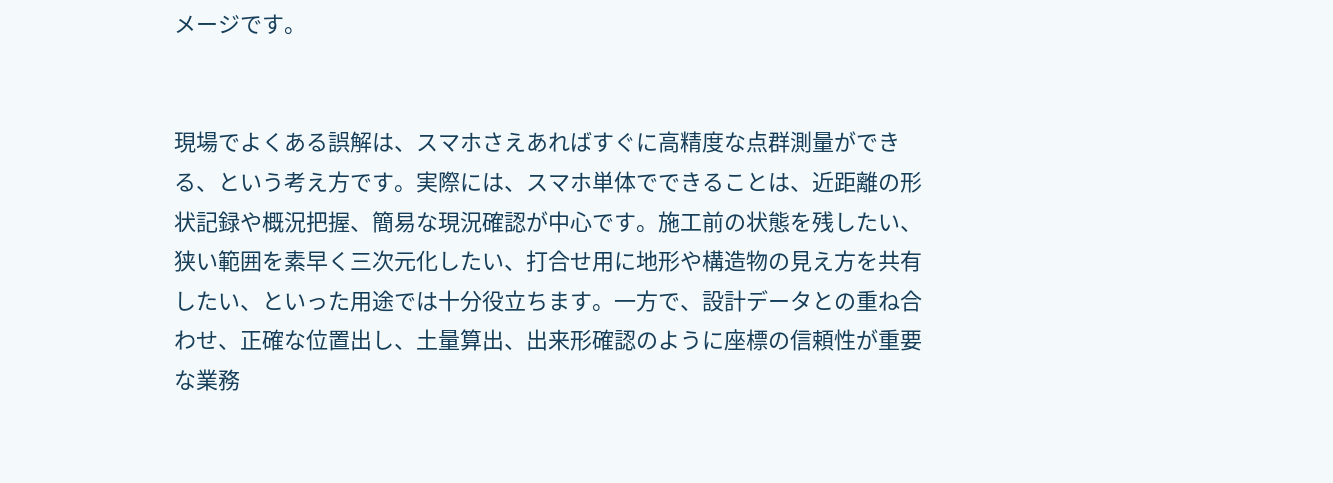メージです。


現場でよくある誤解は、スマホさえあればすぐに高精度な点群測量ができる、という考え方です。実際には、スマホ単体でできることは、近距離の形状記録や概況把握、簡易な現況確認が中心です。施工前の状態を残したい、狭い範囲を素早く三次元化したい、打合せ用に地形や構造物の見え方を共有したい、といった用途では十分役立ちます。一方で、設計データとの重ね合わせ、正確な位置出し、土量算出、出来形確認のように座標の信頼性が重要な業務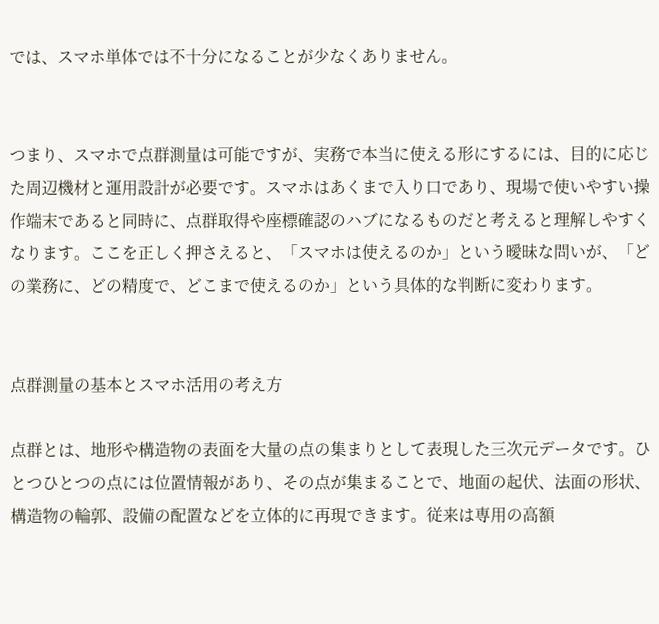では、スマホ単体では不十分になることが少なくありません。


つまり、スマホで点群測量は可能ですが、実務で本当に使える形にするには、目的に応じた周辺機材と運用設計が必要です。スマホはあくまで入り口であり、現場で使いやすい操作端末であると同時に、点群取得や座標確認のハブになるものだと考えると理解しやすくなります。ここを正しく押さえると、「スマホは使えるのか」という曖昧な問いが、「どの業務に、どの精度で、どこまで使えるのか」という具体的な判断に変わります。


点群測量の基本とスマホ活用の考え方

点群とは、地形や構造物の表面を大量の点の集まりとして表現した三次元データです。ひとつひとつの点には位置情報があり、その点が集まることで、地面の起伏、法面の形状、構造物の輪郭、設備の配置などを立体的に再現できます。従来は専用の高額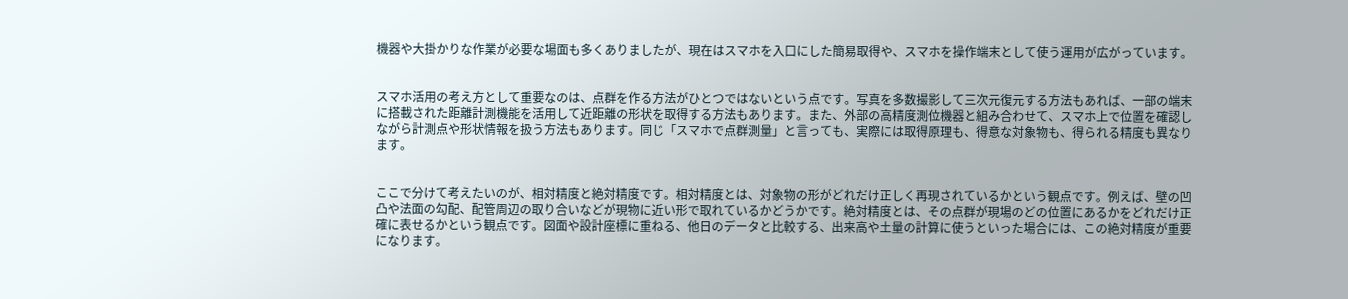機器や大掛かりな作業が必要な場面も多くありましたが、現在はスマホを入口にした簡易取得や、スマホを操作端末として使う運用が広がっています。


スマホ活用の考え方として重要なのは、点群を作る方法がひとつではないという点です。写真を多数撮影して三次元復元する方法もあれば、一部の端末に搭載された距離計測機能を活用して近距離の形状を取得する方法もあります。また、外部の高精度測位機器と組み合わせて、スマホ上で位置を確認しながら計測点や形状情報を扱う方法もあります。同じ「スマホで点群測量」と言っても、実際には取得原理も、得意な対象物も、得られる精度も異なります。


ここで分けて考えたいのが、相対精度と絶対精度です。相対精度とは、対象物の形がどれだけ正しく再現されているかという観点です。例えば、壁の凹凸や法面の勾配、配管周辺の取り合いなどが現物に近い形で取れているかどうかです。絶対精度とは、その点群が現場のどの位置にあるかをどれだけ正確に表せるかという観点です。図面や設計座標に重ねる、他日のデータと比較する、出来高や土量の計算に使うといった場合には、この絶対精度が重要になります。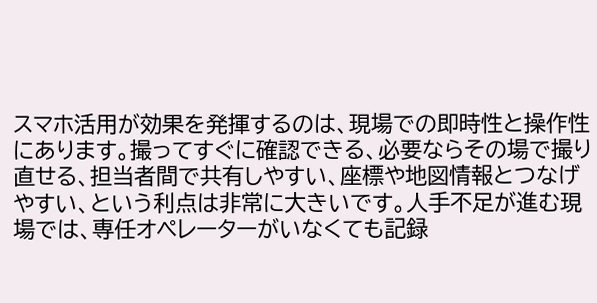スマホ活用が効果を発揮するのは、現場での即時性と操作性にあります。撮ってすぐに確認できる、必要ならその場で撮り直せる、担当者間で共有しやすい、座標や地図情報とつなげやすい、という利点は非常に大きいです。人手不足が進む現場では、専任オペレーターがいなくても記録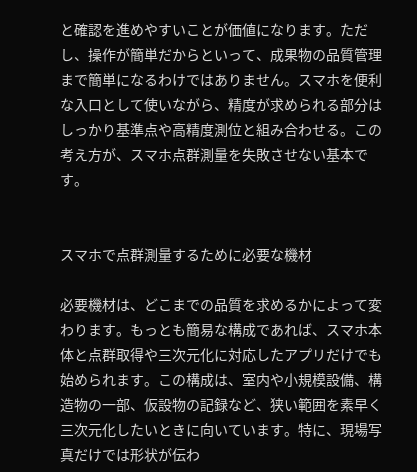と確認を進めやすいことが価値になります。ただし、操作が簡単だからといって、成果物の品質管理まで簡単になるわけではありません。スマホを便利な入口として使いながら、精度が求められる部分はしっかり基準点や高精度測位と組み合わせる。この考え方が、スマホ点群測量を失敗させない基本です。


スマホで点群測量するために必要な機材

必要機材は、どこまでの品質を求めるかによって変わります。もっとも簡易な構成であれば、スマホ本体と点群取得や三次元化に対応したアプリだけでも始められます。この構成は、室内や小規模設備、構造物の一部、仮設物の記録など、狭い範囲を素早く三次元化したいときに向いています。特に、現場写真だけでは形状が伝わ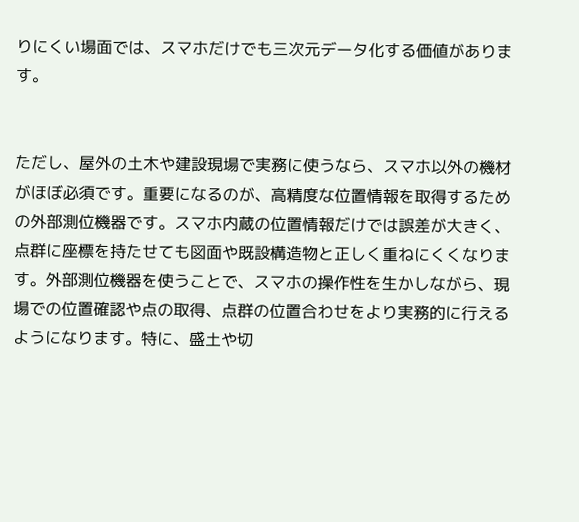りにくい場面では、スマホだけでも三次元データ化する価値があります。


ただし、屋外の土木や建設現場で実務に使うなら、スマホ以外の機材がほぼ必須です。重要になるのが、高精度な位置情報を取得するための外部測位機器です。スマホ内蔵の位置情報だけでは誤差が大きく、点群に座標を持たせても図面や既設構造物と正しく重ねにくくなります。外部測位機器を使うことで、スマホの操作性を生かしながら、現場での位置確認や点の取得、点群の位置合わせをより実務的に行えるようになります。特に、盛土や切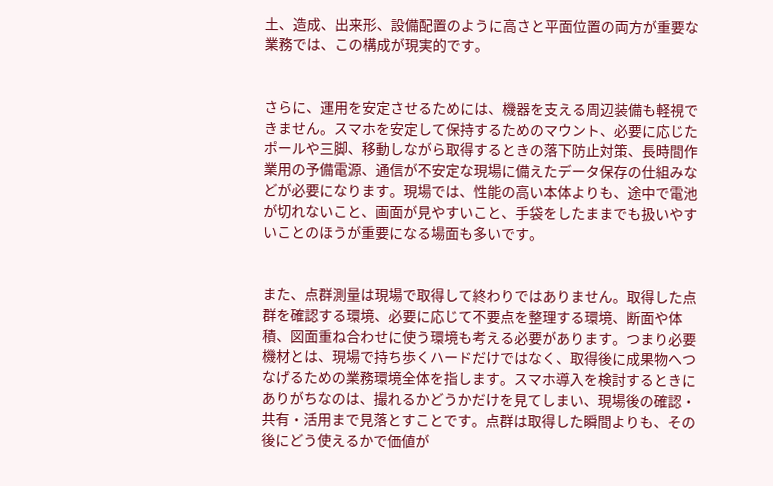土、造成、出来形、設備配置のように高さと平面位置の両方が重要な業務では、この構成が現実的です。


さらに、運用を安定させるためには、機器を支える周辺装備も軽視できません。スマホを安定して保持するためのマウント、必要に応じたポールや三脚、移動しながら取得するときの落下防止対策、長時間作業用の予備電源、通信が不安定な現場に備えたデータ保存の仕組みなどが必要になります。現場では、性能の高い本体よりも、途中で電池が切れないこと、画面が見やすいこと、手袋をしたままでも扱いやすいことのほうが重要になる場面も多いです。


また、点群測量は現場で取得して終わりではありません。取得した点群を確認する環境、必要に応じて不要点を整理する環境、断面や体積、図面重ね合わせに使う環境も考える必要があります。つまり必要機材とは、現場で持ち歩くハードだけではなく、取得後に成果物へつなげるための業務環境全体を指します。スマホ導入を検討するときにありがちなのは、撮れるかどうかだけを見てしまい、現場後の確認・共有・活用まで見落とすことです。点群は取得した瞬間よりも、その後にどう使えるかで価値が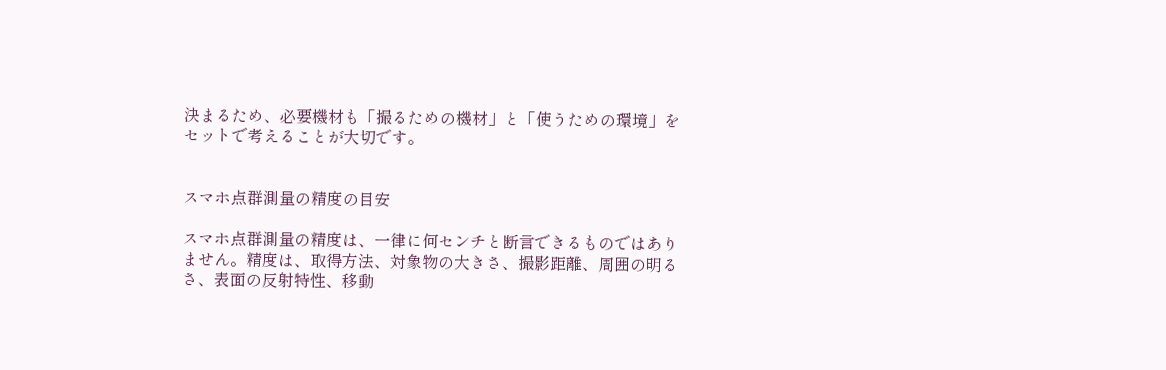決まるため、必要機材も「撮るための機材」と「使うための環境」をセットで考えることが大切です。


スマホ点群測量の精度の目安

スマホ点群測量の精度は、一律に何センチと断言できるものではありません。精度は、取得方法、対象物の大きさ、撮影距離、周囲の明るさ、表面の反射特性、移動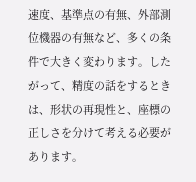速度、基準点の有無、外部測位機器の有無など、多くの条件で大きく変わります。したがって、精度の話をするときは、形状の再現性と、座標の正しさを分けて考える必要があります。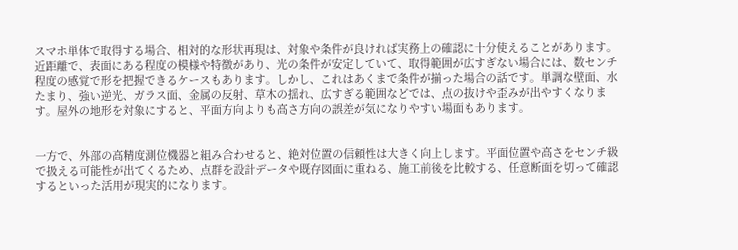スマホ単体で取得する場合、相対的な形状再現は、対象や条件が良ければ実務上の確認に十分使えることがあります。近距離で、表面にある程度の模様や特徴があり、光の条件が安定していて、取得範囲が広すぎない場合には、数センチ程度の感覚で形を把握できるケースもあります。しかし、これはあくまで条件が揃った場合の話です。単調な壁面、水たまり、強い逆光、ガラス面、金属の反射、草木の揺れ、広すぎる範囲などでは、点の抜けや歪みが出やすくなります。屋外の地形を対象にすると、平面方向よりも高さ方向の誤差が気になりやすい場面もあります。


一方で、外部の高精度測位機器と組み合わせると、絶対位置の信頼性は大きく向上します。平面位置や高さをセンチ級で扱える可能性が出てくるため、点群を設計データや既存図面に重ねる、施工前後を比較する、任意断面を切って確認するといった活用が現実的になります。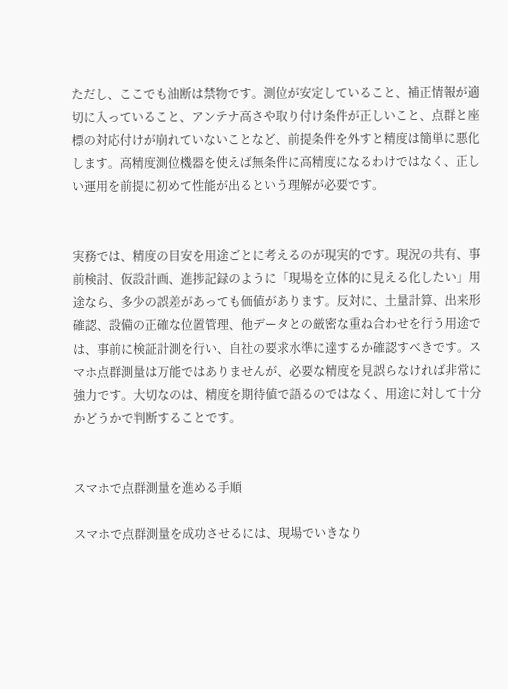ただし、ここでも油断は禁物です。測位が安定していること、補正情報が適切に入っていること、アンテナ高さや取り付け条件が正しいこと、点群と座標の対応付けが崩れていないことなど、前提条件を外すと精度は簡単に悪化します。高精度測位機器を使えば無条件に高精度になるわけではなく、正しい運用を前提に初めて性能が出るという理解が必要です。


実務では、精度の目安を用途ごとに考えるのが現実的です。現況の共有、事前検討、仮設計画、進捗記録のように「現場を立体的に見える化したい」用途なら、多少の誤差があっても価値があります。反対に、土量計算、出来形確認、設備の正確な位置管理、他データとの厳密な重ね合わせを行う用途では、事前に検証計測を行い、自社の要求水準に達するか確認すべきです。スマホ点群測量は万能ではありませんが、必要な精度を見誤らなければ非常に強力です。大切なのは、精度を期待値で語るのではなく、用途に対して十分かどうかで判断することです。


スマホで点群測量を進める手順

スマホで点群測量を成功させるには、現場でいきなり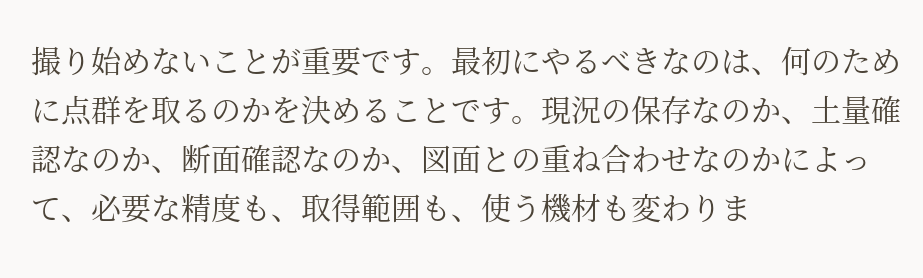撮り始めないことが重要です。最初にやるべきなのは、何のために点群を取るのかを決めることです。現況の保存なのか、土量確認なのか、断面確認なのか、図面との重ね合わせなのかによって、必要な精度も、取得範囲も、使う機材も変わりま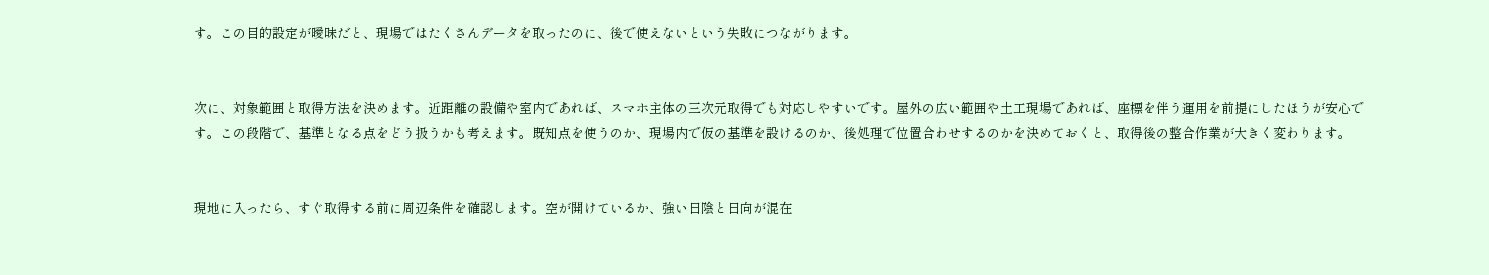す。この目的設定が曖昧だと、現場ではたくさんデータを取ったのに、後で使えないという失敗につながります。


次に、対象範囲と取得方法を決めます。近距離の設備や室内であれば、スマホ主体の三次元取得でも対応しやすいです。屋外の広い範囲や土工現場であれば、座標を伴う運用を前提にしたほうが安心です。この段階で、基準となる点をどう扱うかも考えます。既知点を使うのか、現場内で仮の基準を設けるのか、後処理で位置合わせするのかを決めておくと、取得後の整合作業が大きく変わります。


現地に入ったら、すぐ取得する前に周辺条件を確認します。空が開けているか、強い日陰と日向が混在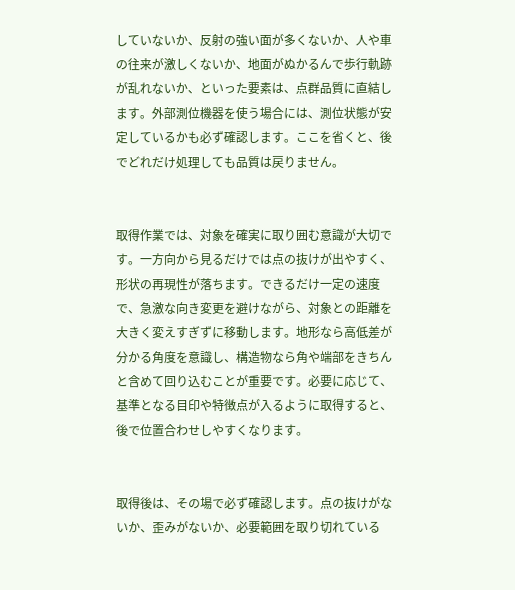していないか、反射の強い面が多くないか、人や車の往来が激しくないか、地面がぬかるんで歩行軌跡が乱れないか、といった要素は、点群品質に直結します。外部測位機器を使う場合には、測位状態が安定しているかも必ず確認します。ここを省くと、後でどれだけ処理しても品質は戻りません。


取得作業では、対象を確実に取り囲む意識が大切です。一方向から見るだけでは点の抜けが出やすく、形状の再現性が落ちます。できるだけ一定の速度で、急激な向き変更を避けながら、対象との距離を大きく変えすぎずに移動します。地形なら高低差が分かる角度を意識し、構造物なら角や端部をきちんと含めて回り込むことが重要です。必要に応じて、基準となる目印や特徴点が入るように取得すると、後で位置合わせしやすくなります。


取得後は、その場で必ず確認します。点の抜けがないか、歪みがないか、必要範囲を取り切れている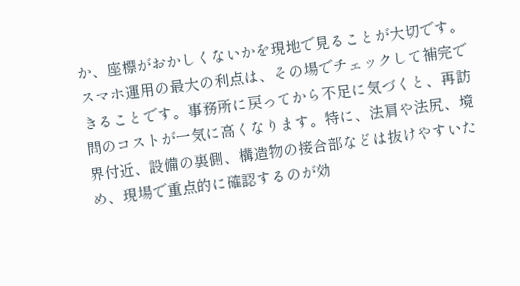か、座標がおかしくないかを現地で見ることが大切です。スマホ運用の最大の利点は、その場でチェックして補完できることです。事務所に戻ってから不足に気づくと、再訪問のコストが一気に高くなります。特に、法肩や法尻、境界付近、設備の裏側、構造物の接合部などは抜けやすいため、現場で重点的に確認するのが効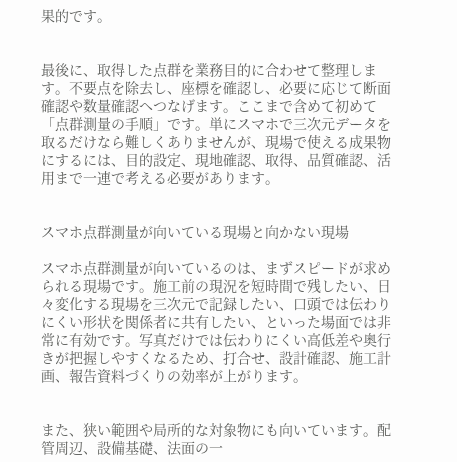果的です。


最後に、取得した点群を業務目的に合わせて整理します。不要点を除去し、座標を確認し、必要に応じて断面確認や数量確認へつなげます。ここまで含めて初めて「点群測量の手順」です。単にスマホで三次元データを取るだけなら難しくありませんが、現場で使える成果物にするには、目的設定、現地確認、取得、品質確認、活用まで一連で考える必要があります。


スマホ点群測量が向いている現場と向かない現場

スマホ点群測量が向いているのは、まずスピードが求められる現場です。施工前の現況を短時間で残したい、日々変化する現場を三次元で記録したい、口頭では伝わりにくい形状を関係者に共有したい、といった場面では非常に有効です。写真だけでは伝わりにくい高低差や奥行きが把握しやすくなるため、打合せ、設計確認、施工計画、報告資料づくりの効率が上がります。


また、狭い範囲や局所的な対象物にも向いています。配管周辺、設備基礎、法面の一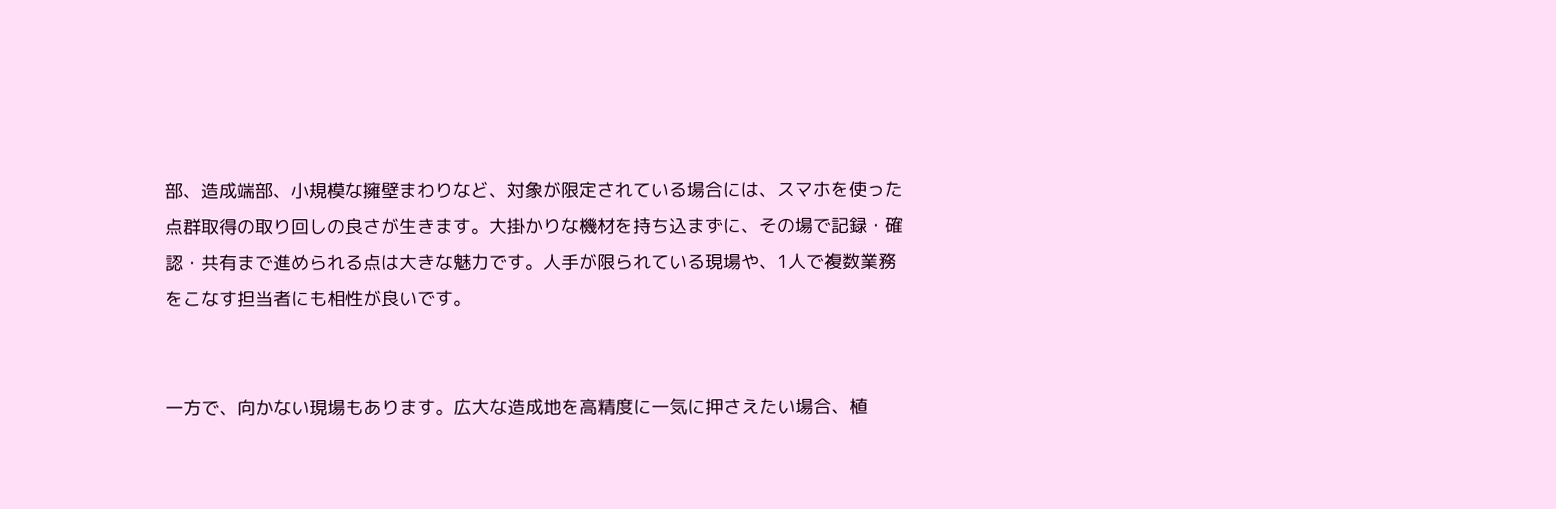部、造成端部、小規模な擁壁まわりなど、対象が限定されている場合には、スマホを使った点群取得の取り回しの良さが生きます。大掛かりな機材を持ち込まずに、その場で記録・確認・共有まで進められる点は大きな魅力です。人手が限られている現場や、1人で複数業務をこなす担当者にも相性が良いです。


一方で、向かない現場もあります。広大な造成地を高精度に一気に押さえたい場合、植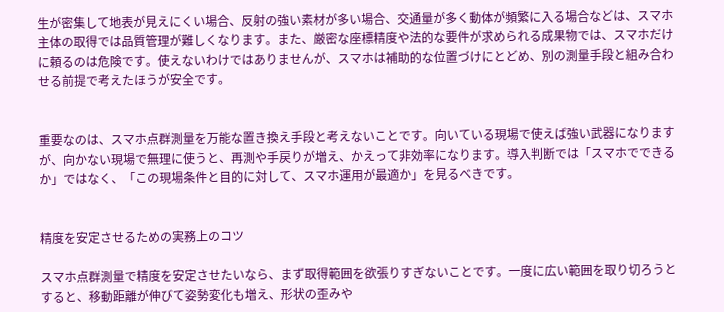生が密集して地表が見えにくい場合、反射の強い素材が多い場合、交通量が多く動体が頻繁に入る場合などは、スマホ主体の取得では品質管理が難しくなります。また、厳密な座標精度や法的な要件が求められる成果物では、スマホだけに頼るのは危険です。使えないわけではありませんが、スマホは補助的な位置づけにとどめ、別の測量手段と組み合わせる前提で考えたほうが安全です。


重要なのは、スマホ点群測量を万能な置き換え手段と考えないことです。向いている現場で使えば強い武器になりますが、向かない現場で無理に使うと、再測や手戻りが増え、かえって非効率になります。導入判断では「スマホでできるか」ではなく、「この現場条件と目的に対して、スマホ運用が最適か」を見るべきです。


精度を安定させるための実務上のコツ

スマホ点群測量で精度を安定させたいなら、まず取得範囲を欲張りすぎないことです。一度に広い範囲を取り切ろうとすると、移動距離が伸びて姿勢変化も増え、形状の歪みや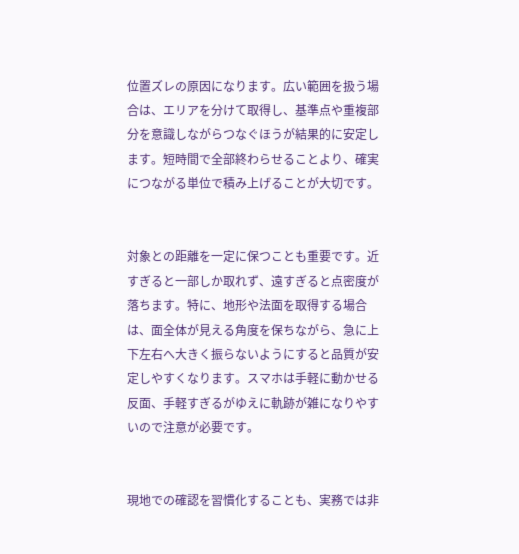位置ズレの原因になります。広い範囲を扱う場合は、エリアを分けて取得し、基準点や重複部分を意識しながらつなぐほうが結果的に安定します。短時間で全部終わらせることより、確実につながる単位で積み上げることが大切です。


対象との距離を一定に保つことも重要です。近すぎると一部しか取れず、遠すぎると点密度が落ちます。特に、地形や法面を取得する場合は、面全体が見える角度を保ちながら、急に上下左右へ大きく振らないようにすると品質が安定しやすくなります。スマホは手軽に動かせる反面、手軽すぎるがゆえに軌跡が雑になりやすいので注意が必要です。


現地での確認を習慣化することも、実務では非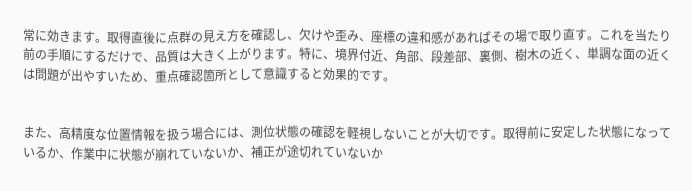常に効きます。取得直後に点群の見え方を確認し、欠けや歪み、座標の違和感があればその場で取り直す。これを当たり前の手順にするだけで、品質は大きく上がります。特に、境界付近、角部、段差部、裏側、樹木の近く、単調な面の近くは問題が出やすいため、重点確認箇所として意識すると効果的です。


また、高精度な位置情報を扱う場合には、測位状態の確認を軽視しないことが大切です。取得前に安定した状態になっているか、作業中に状態が崩れていないか、補正が途切れていないか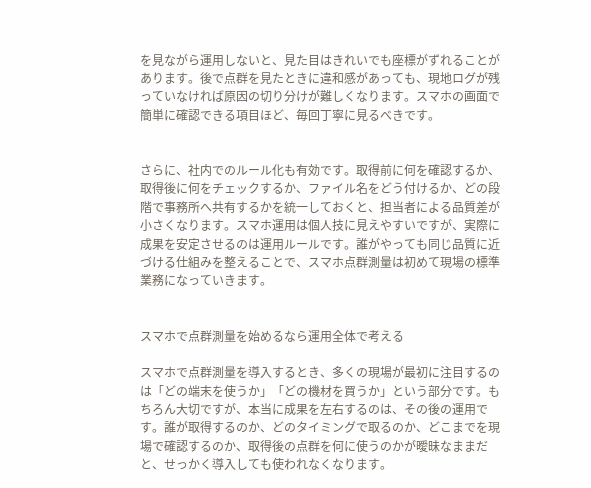を見ながら運用しないと、見た目はきれいでも座標がずれることがあります。後で点群を見たときに違和感があっても、現地ログが残っていなければ原因の切り分けが難しくなります。スマホの画面で簡単に確認できる項目ほど、毎回丁寧に見るべきです。


さらに、社内でのルール化も有効です。取得前に何を確認するか、取得後に何をチェックするか、ファイル名をどう付けるか、どの段階で事務所へ共有するかを統一しておくと、担当者による品質差が小さくなります。スマホ運用は個人技に見えやすいですが、実際に成果を安定させるのは運用ルールです。誰がやっても同じ品質に近づける仕組みを整えることで、スマホ点群測量は初めて現場の標準業務になっていきます。


スマホで点群測量を始めるなら運用全体で考える

スマホで点群測量を導入するとき、多くの現場が最初に注目するのは「どの端末を使うか」「どの機材を買うか」という部分です。もちろん大切ですが、本当に成果を左右するのは、その後の運用です。誰が取得するのか、どのタイミングで取るのか、どこまでを現場で確認するのか、取得後の点群を何に使うのかが曖昧なままだと、せっかく導入しても使われなくなります。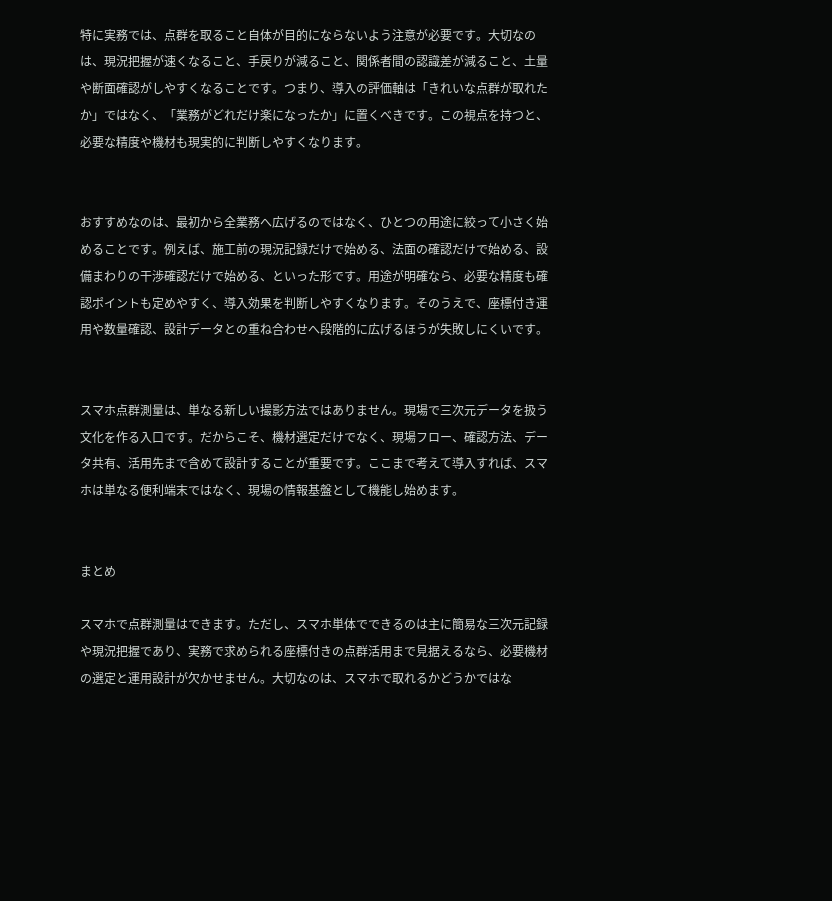特に実務では、点群を取ること自体が目的にならないよう注意が必要です。大切なのは、現況把握が速くなること、手戻りが減ること、関係者間の認識差が減ること、土量や断面確認がしやすくなることです。つまり、導入の評価軸は「きれいな点群が取れたか」ではなく、「業務がどれだけ楽になったか」に置くべきです。この視点を持つと、必要な精度や機材も現実的に判断しやすくなります。


おすすめなのは、最初から全業務へ広げるのではなく、ひとつの用途に絞って小さく始めることです。例えば、施工前の現況記録だけで始める、法面の確認だけで始める、設備まわりの干渉確認だけで始める、といった形です。用途が明確なら、必要な精度も確認ポイントも定めやすく、導入効果を判断しやすくなります。そのうえで、座標付き運用や数量確認、設計データとの重ね合わせへ段階的に広げるほうが失敗しにくいです。


スマホ点群測量は、単なる新しい撮影方法ではありません。現場で三次元データを扱う文化を作る入口です。だからこそ、機材選定だけでなく、現場フロー、確認方法、データ共有、活用先まで含めて設計することが重要です。ここまで考えて導入すれば、スマホは単なる便利端末ではなく、現場の情報基盤として機能し始めます。


まとめ

スマホで点群測量はできます。ただし、スマホ単体でできるのは主に簡易な三次元記録や現況把握であり、実務で求められる座標付きの点群活用まで見据えるなら、必要機材の選定と運用設計が欠かせません。大切なのは、スマホで取れるかどうかではな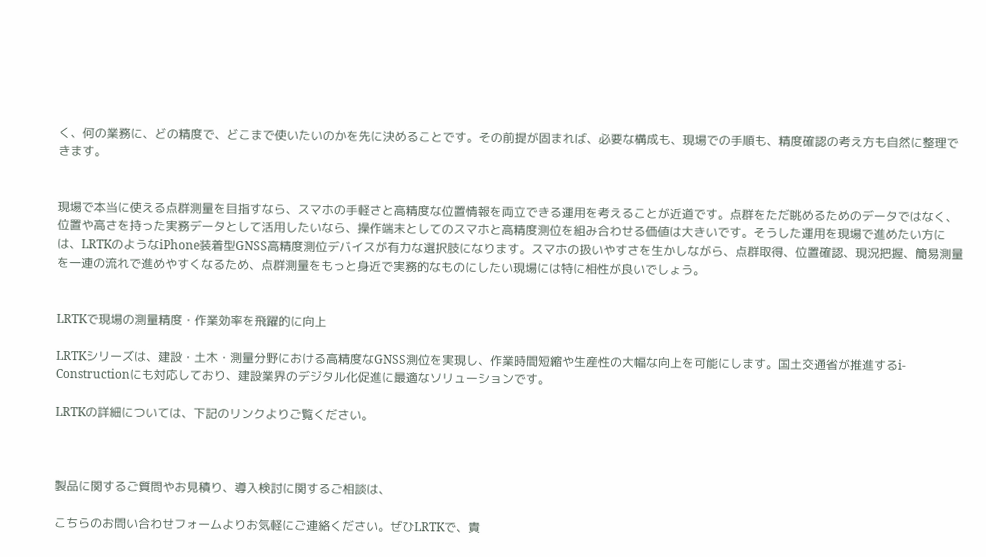く、何の業務に、どの精度で、どこまで使いたいのかを先に決めることです。その前提が固まれば、必要な構成も、現場での手順も、精度確認の考え方も自然に整理できます。


現場で本当に使える点群測量を目指すなら、スマホの手軽さと高精度な位置情報を両立できる運用を考えることが近道です。点群をただ眺めるためのデータではなく、位置や高さを持った実務データとして活用したいなら、操作端末としてのスマホと高精度測位を組み合わせる価値は大きいです。そうした運用を現場で進めたい方には、LRTKのようなiPhone装着型GNSS高精度測位デバイスが有力な選択肢になります。スマホの扱いやすさを生かしながら、点群取得、位置確認、現況把握、簡易測量を一連の流れで進めやすくなるため、点群測量をもっと身近で実務的なものにしたい現場には特に相性が良いでしょう。


LRTKで現場の測量精度・作業効率を飛躍的に向上

LRTKシリーズは、建設・土木・測量分野における高精度なGNSS測位を実現し、作業時間短縮や生産性の大幅な向上を可能にします。国土交通省が推進するi-Constructionにも対応しており、建設業界のデジタル化促進に最適なソリューションです。

LRTKの詳細については、下記のリンクよりご覧ください。



製品に関するご質問やお見積り、導入検討に関するご相談は、

こちらのお問い合わせフォームよりお気軽にご連絡ください。ぜひLRTKで、貴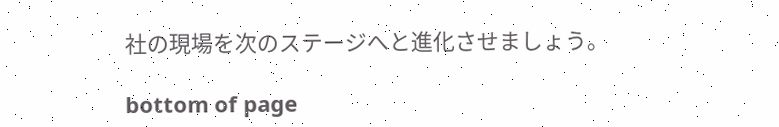社の現場を次のステージへと進化させましょう。

bottom of page